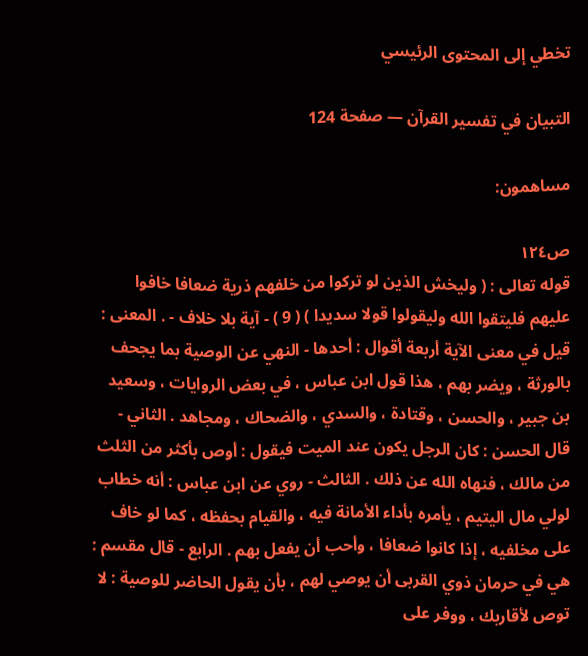تخطي إلى المحتوى الرئيسي

التبيان في تفسير القرآن — صفحة 124

مساهمون:

ص١٢٤
قوله تعالى : ( وليخش الذين لو تركوا من خلفهم ذرية ضعافا خافوا عليهم فليتقوا الله وليقولوا قولا سديدا ) ( 9 ) - آية بلا خلاف - . المعنى : قيل في معنى الآية أربعة أقوال : أحدها - النهي عن الوصية بما يجحف بالورثة ، ويضر بهم ، هذا قول ابن عباس ، في بعض الروايات ، وسعيد بن جبير ، والحسن ، وقتادة ، والسدي ، والضحاك ، ومجاهد . الثاني - قال الحسن : كان الرجل يكون عند الميت فيقول : أوص بأكثر من الثلث من مالك ، فنهاه الله عن ذلك . الثالث - روي عن ابن عباس : أنه خطاب لولي مال اليتيم ، يأمره بأداء الأمانة فيه ، والقيام بحفظه ، كما لو خاف على مخلفيه ، إذا كانوا ضعافا ، وأحب أن يفعل بهم . الرابع - قال مقسم : هي في حرمان ذوي القربى أن يوصي لهم ، بأن يقول الحاضر للوصية : لا توص لأقاربك ، ووفر على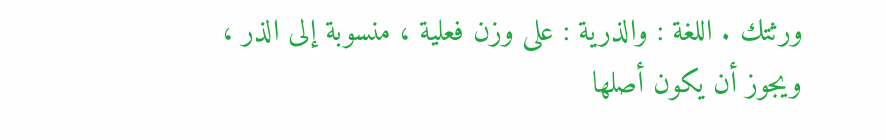ورثتك . اللغة : والذرية : على وزن فعلية ، منسوبة إلى الذر ، ويجوز أن يكون أصلها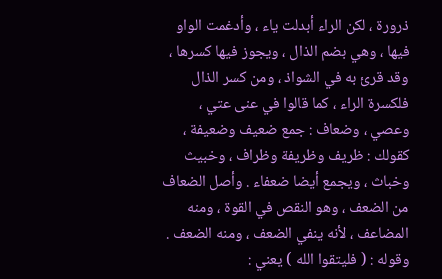ذرورة ، لكن الراء أبدلت ياء ، وأدغمت الواو فيها ، وهي بضم الذال ، ويجوز فيها كسرها ، وقد قرئ به في الشواذ ، ومن كسر الذال فلكسرة الراء ، كما قالوا في عنى عتي ، وعصي ، وضعاف : جمع ضعيف وضعيفة ، كقولك : ظريف وظريفة وظراف ، وخبيث وخباث ، ويجمع أيضا ضعفاء . وأصل الضعاف من الضعف ، وهو النقص في القوة ، ومنه المضاعف ، لأنه ينفي الضعف ، ومنه الضعف . وقوله : ( فليتقوا الله ) يعني :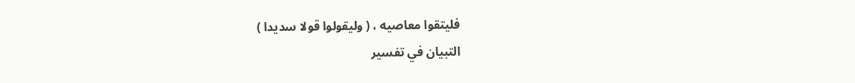فليتقوا معاصيه ، ( وليقولوا قولا سديدا )
التبيان في تفسير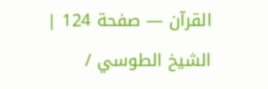القرآن — صفحة 124 | الشيخ الطوسي /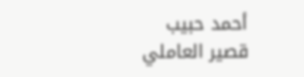أحمد حبيب قصير العاملي